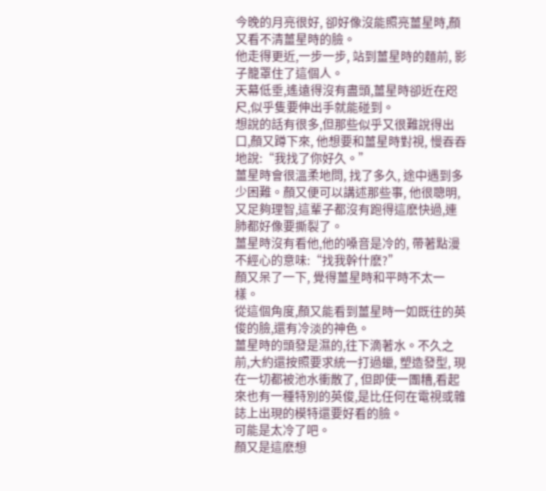今晚的月亮很好, 卻好像沒能照亮薑星時,顏又看不清薑星時的臉。
他走得更近,一步一步, 站到薑星時的麵前, 影子籠罩住了這個人。
天幕低垂,遙遠得沒有盡頭,薑星時卻近在咫尺,似乎隻要伸出手就能碰到。
想說的話有很多,但那些似乎又很難說得出口,顏又蹲下來, 他想要和薑星時對視, 慢吞吞地說:“我找了你好久。”
薑星時會很溫柔地問, 找了多久, 途中遇到多少困難。顏又便可以講述那些事, 他很聰明, 又足夠理智,這輩子都沒有跑得這麽快過,連肺都好像要撕裂了。
薑星時沒有看他,他的嗓音是冷的, 帶著點漫不經心的意味:“找我幹什麽?”
顏又呆了一下, 覺得薑星時和平時不太一樣。
從這個角度,顏又能看到薑星時一如既往的英俊的臉,還有冷淡的神色。
薑星時的頭發是濕的,往下滴著水。不久之前,大約還按照要求統一打過蠟, 塑造發型, 現在一切都被池水衝散了, 但即使一團糟,看起來也有一種特別的英俊,是比任何在電視或雜誌上出現的模特還要好看的臉。
可能是太冷了吧。
顏又是這麽想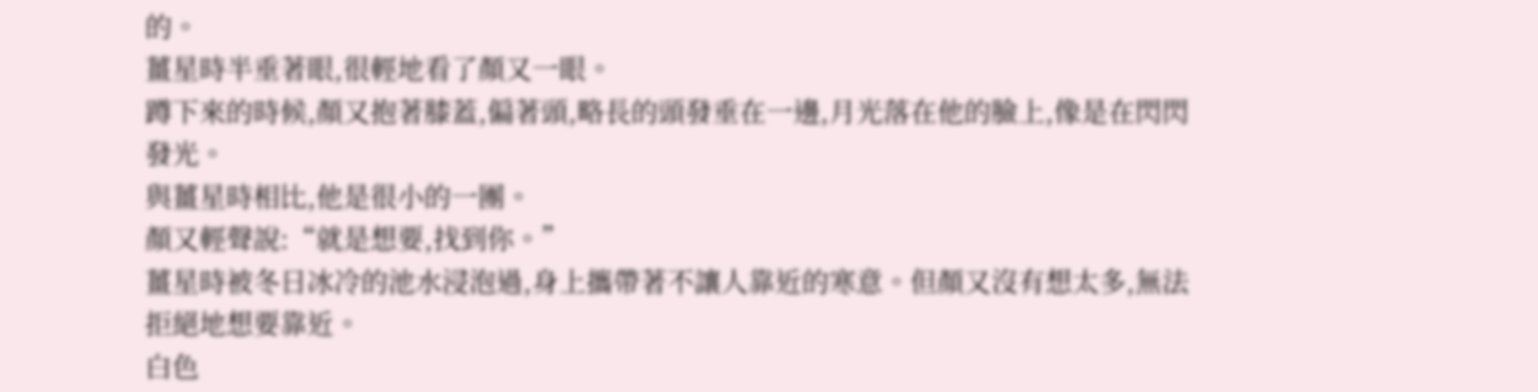的。
薑星時半垂著眼,很輕地看了顏又一眼。
蹲下來的時候,顏又抱著膝蓋,偏著頭,略長的頭發垂在一邊,月光落在他的臉上,像是在閃閃發光。
與薑星時相比,他是很小的一團。
顏又輕聲說:“就是想要,找到你。”
薑星時被冬日冰冷的池水浸泡過,身上攜帶著不讓人靠近的寒意。但顏又沒有想太多,無法拒絕地想要靠近。
白色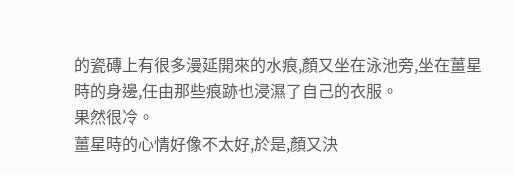的瓷磚上有很多漫延開來的水痕,顏又坐在泳池旁,坐在薑星時的身邊,任由那些痕跡也浸濕了自己的衣服。
果然很冷。
薑星時的心情好像不太好,於是,顏又決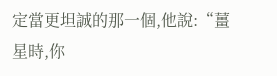定當更坦誠的那一個,他說:“薑星時,你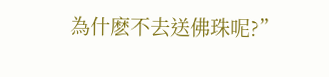為什麽不去送佛珠呢?”